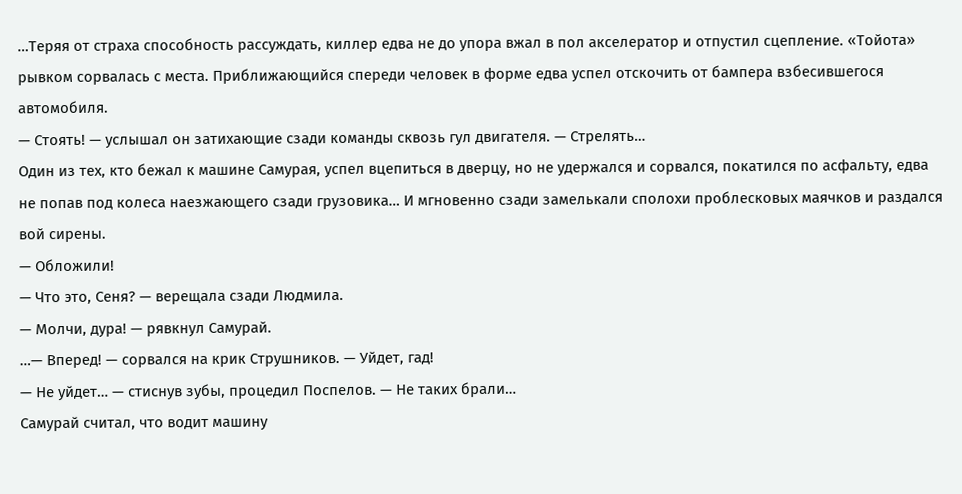…Теряя от страха способность рассуждать, киллер едва не до упора вжал в пол акселератор и отпустил сцепление. «Тойота» рывком сорвалась с места. Приближающийся спереди человек в форме едва успел отскочить от бампера взбесившегося автомобиля.
— Стоять! — услышал он затихающие сзади команды сквозь гул двигателя. — Стрелять…
Один из тех, кто бежал к машине Самурая, успел вцепиться в дверцу, но не удержался и сорвался, покатился по асфальту, едва не попав под колеса наезжающего сзади грузовика… И мгновенно сзади замелькали сполохи проблесковых маячков и раздался вой сирены.
— Обложили!
— Что это, Сеня? — верещала сзади Людмила.
— Молчи, дура! — рявкнул Самурай.
…— Вперед! — сорвался на крик Струшников. — Уйдет, гад!
— Не уйдет… — стиснув зубы, процедил Поспелов. — Не таких брали…
Самурай считал, что водит машину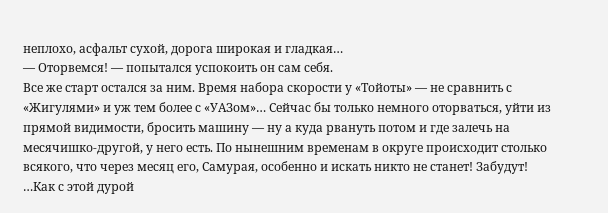неплохо, асфальт сухой, дорога широкая и гладкая…
— Оторвемся! — попытался успокоить он сам себя.
Все же старт остался за ним. Время набора скорости у «Тойоты» — не сравнить с «Жигулями» и уж тем более с «УАЗом»… Сейчас бы только немного оторваться, уйти из прямой видимости, бросить машину — ну а куда рвануть потом и где залечь на месячишко-другой, у него есть. По нынешним временам в округе происходит столько всякого, что через месяц его, Самурая, особенно и искать никто не станет! Забудут!
…Как с этой дурой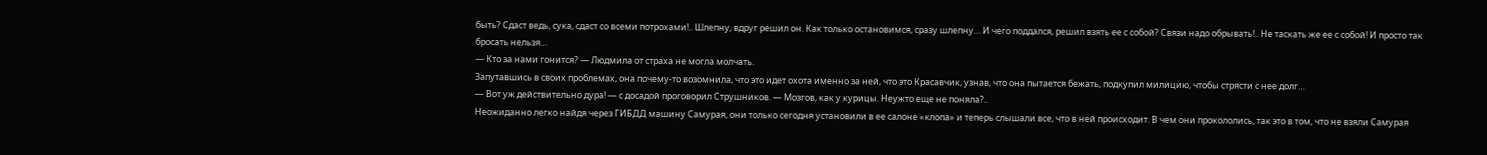быть? Сдаст ведь, сука, сдаст со всеми потрохами!.. Шлепну, вдруг решил он. Как только остановимся, сразу шлепну… И чего поддался, решил взять ее с собой? Связи надо обрывать!.. Не таскать же ее с собой! И просто так бросать нельзя…
— Кто за нами гонится? — Людмила от страха не могла молчать.
Запутавшись в своих проблемах, она почему-то возомнила, что это идет охота именно за ней, что это Красавчик, узнав, что она пытается бежать, подкупил милицию, чтобы стрясти с нее долг…
— Вот уж действительно дура! — с досадой проговорил Струшников. — Мозгов, как у курицы. Неужто еще не поняла?..
Неожиданно легко найдя через ГИБДД машину Самурая, они только сегодня установили в ее салоне «клопа» и теперь слышали все, что в ней происходит. В чем они прокололись, так это в том, что не взяли Самурая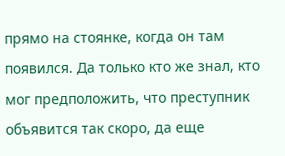прямо на стоянке, когда он там появился. Да только кто же знал, кто мог предположить, что преступник объявится так скоро, да еще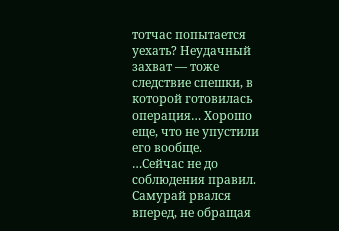тотчас попытается уехать? Неудачный захват — тоже следствие спешки, в которой готовилась операция… Хорошо еще, что не упустили его вообще.
…Сейчас не до соблюдения правил. Самурай рвался вперед, не обращая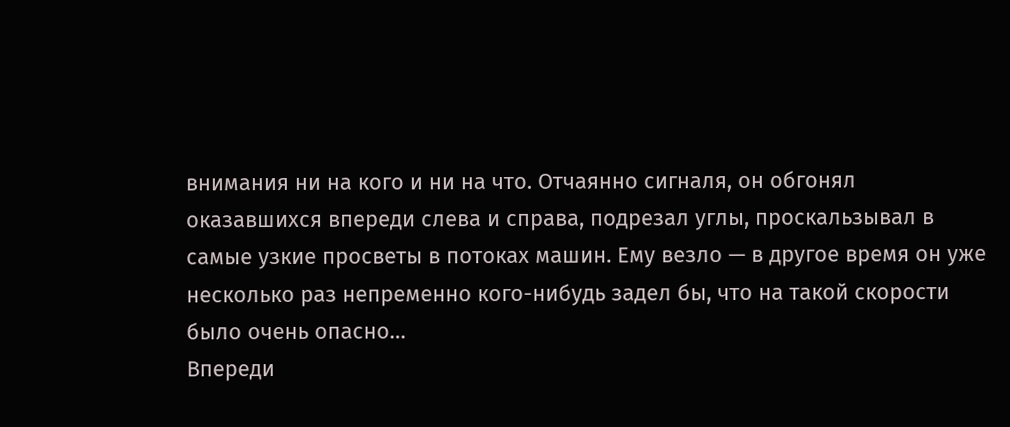внимания ни на кого и ни на что. Отчаянно сигналя, он обгонял оказавшихся впереди слева и справа, подрезал углы, проскальзывал в самые узкие просветы в потоках машин. Ему везло — в другое время он уже несколько раз непременно кого-нибудь задел бы, что на такой скорости было очень опасно…
Впереди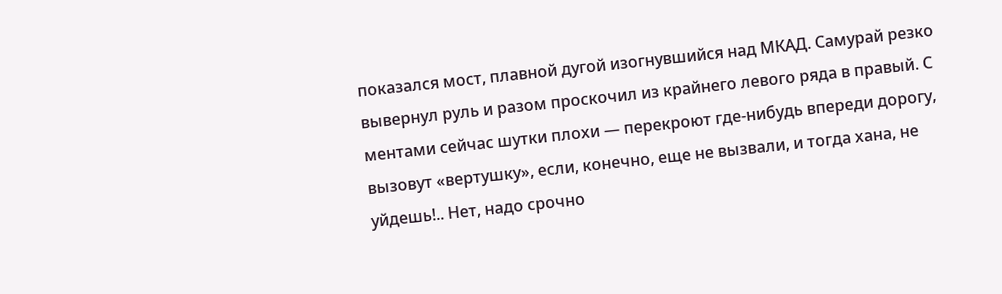показался мост, плавной дугой изогнувшийся над МКАД. Самурай резко вывернул руль и разом проскочил из крайнего левого ряда в правый. С ментами сейчас шутки плохи — перекроют где-нибудь впереди дорогу, вызовут «вертушку», если, конечно, еще не вызвали, и тогда хана, не уйдешь!.. Нет, надо срочно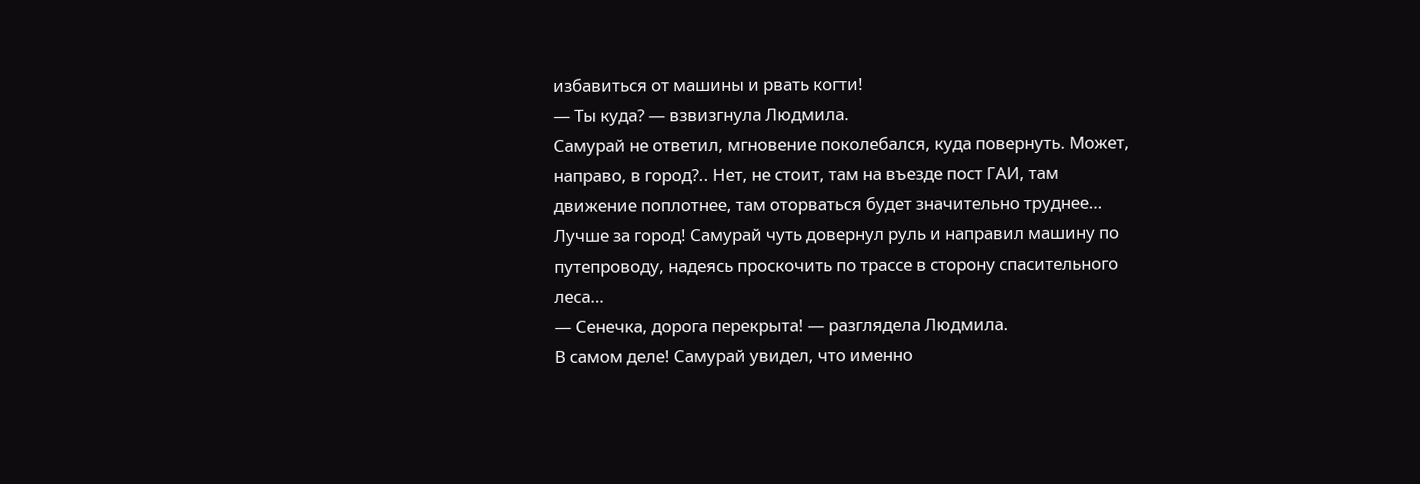избавиться от машины и рвать когти!
— Ты куда? — взвизгнула Людмила.
Самурай не ответил, мгновение поколебался, куда повернуть. Может, направо, в город?.. Нет, не стоит, там на въезде пост ГАИ, там движение поплотнее, там оторваться будет значительно труднее… Лучше за город! Самурай чуть довернул руль и направил машину по путепроводу, надеясь проскочить по трассе в сторону спасительного леса…
— Сенечка, дорога перекрыта! — разглядела Людмила.
В самом деле! Самурай увидел, что именно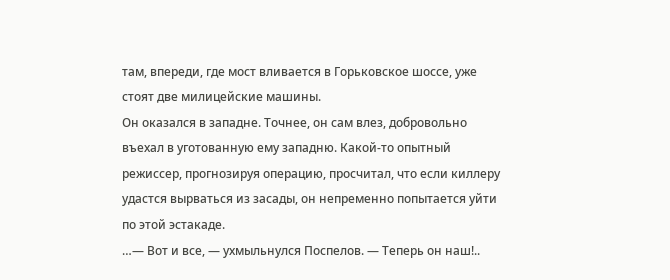там, впереди, где мост вливается в Горьковское шоссе, уже стоят две милицейские машины.
Он оказался в западне. Точнее, он сам влез, добровольно въехал в уготованную ему западню. Какой-то опытный режиссер, прогнозируя операцию, просчитал, что если киллеру удастся вырваться из засады, он непременно попытается уйти по этой эстакаде.
…— Вот и все, — ухмыльнулся Поспелов. — Теперь он наш!..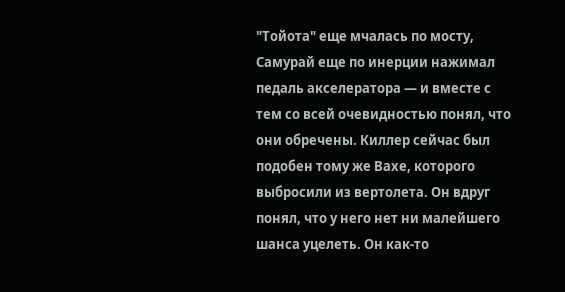"Тойота" еще мчалась по мосту, Самурай еще по инерции нажимал педаль акселератора — и вместе с тем со всей очевидностью понял, что они обречены. Киллер сейчас был подобен тому же Вахе, которого выбросили из вертолета. Он вдруг понял, что у него нет ни малейшего шанса уцелеть. Он как-то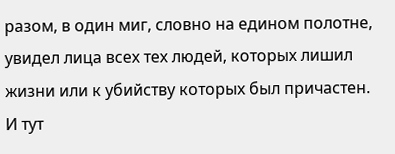разом, в один миг, словно на едином полотне, увидел лица всех тех людей, которых лишил жизни или к убийству которых был причастен. И тут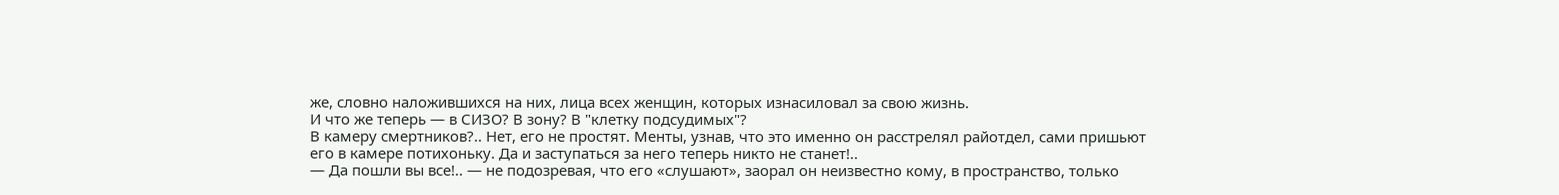же, словно наложившихся на них, лица всех женщин, которых изнасиловал за свою жизнь.
И что же теперь — в СИЗО? В зону? В "клетку подсудимых"?
В камеру смертников?.. Нет, его не простят. Менты, узнав, что это именно он расстрелял райотдел, сами пришьют его в камере потихоньку. Да и заступаться за него теперь никто не станет!..
— Да пошли вы все!.. — не подозревая, что его «слушают», заорал он неизвестно кому, в пространство, только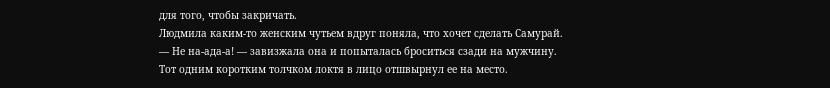для того, чтобы закричать.
Людмила каким-то женским чутьем вдруг поняла, что хочет сделать Самурай.
— Не на-ада-а! — завизжала она и попыталась броситься сзади на мужчину.
Тот одним коротким толчком локтя в лицо отшвырнул ее на место.